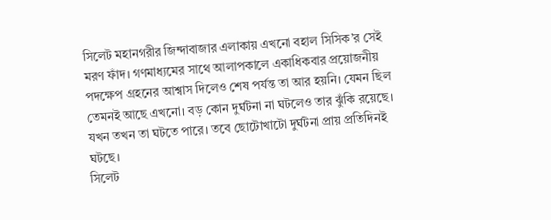সিলেট মহানগরীর জিন্দাবাজার এলাকায় এখনো বহাল সিসিক’র সেই মরণ ফাঁদ। গণমাধ্যমের সাথে আলাপকালে একাধিকবার প্রয়োজনীয় পদক্ষেপ গ্রহনের আশ্বাস দিলেও শেষ পর্যন্ত তা আর হয়নি। যেমন ছিল তেমনই আছে এখনো। বড় কোন দুর্ঘটনা না ঘটলেও তার ঝুঁকি রয়েছে। যখন তখন তা ঘটতে পারে। তবে ছোটোখাটো দুর্ঘটনা প্রায় প্রতিদিনই ঘটছে।
সিলেট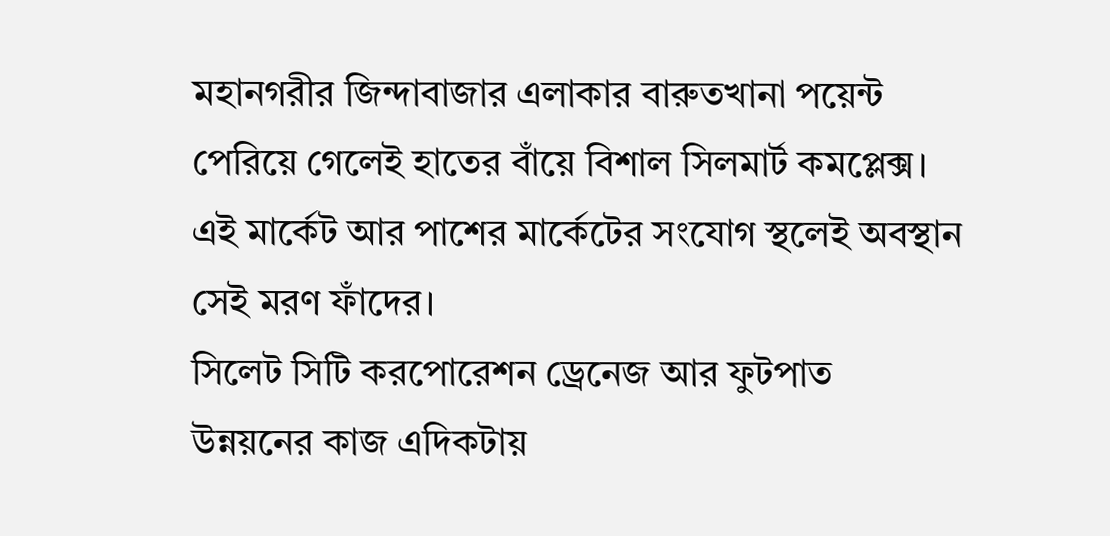মহানগরীর জিন্দাবাজার এলাকার বারুতখানা পয়েন্ট পেরিয়ে গেলেই হাতের বাঁয়ে বিশাল সিলমার্ট কমপ্লেক্স। এই মার্কেট আর পাশের মার্কেটের সংযোগ স্থলেই অবস্থান সেই মরণ ফাঁদের।
সিলেট সিটি করপোরেশন ড্রেনেজ আর ফুটপাত উন্নয়নের কাজ এদিকটায়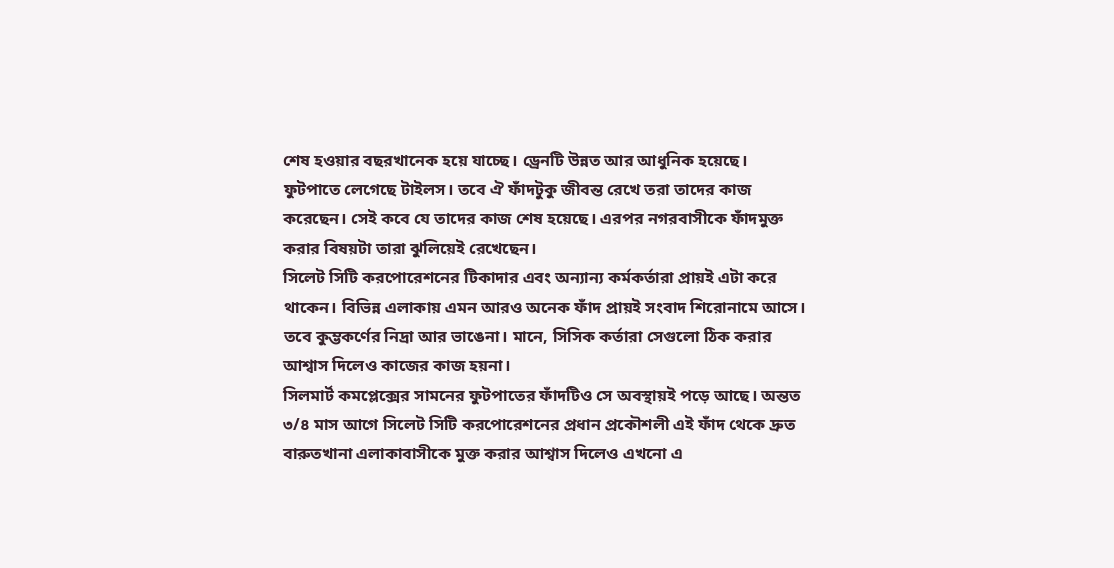শেষ হওয়ার বছরখানেক হয়ে যাচ্ছে। ড্রেনটি উন্নত আর আধুনিক হয়েছে। ফুটপাতে লেগেছে টাইলস। তবে ঐ ফাঁদটুকু জীবন্ত রেখে তরা তাদের কাজ করেছেন। সেই কবে যে তাদের কাজ শেষ হয়েছে। এরপর নগরবাসীকে ফাঁদমুক্ত করার বিষয়টা তারা ঝুলিয়েই রেখেছেন।
সিলেট সিটি করপোরেশনের টিকাদার এবং অন্যান্য কর্মকর্তারা প্রায়ই এটা করে থাকেন। বিভিন্ন এলাকায় এমন আরও অনেক ফাঁদ প্রায়ই সংবাদ শিরোনামে আসে। তবে কুম্ভকর্ণের নিদ্রা আর ভাঙেনা। মানে, সিসিক কর্তারা সেগুলো ঠিক করার আশ্বাস দিলেও কাজের কাজ হয়না।
সিলমার্ট কমপ্লেক্সের সামনের ফুটপাতের ফাঁদটিও সে অবস্থায়ই পড়ে আছে। অন্তত ৩/৪ মাস আগে সিলেট সিটি করপোরেশনের প্রধান প্রকৌশলী এই ফাঁদ থেকে দ্রুত বারুতখানা এলাকাবাসীকে মুক্ত করার আশ্বাস দিলেও এখনো এ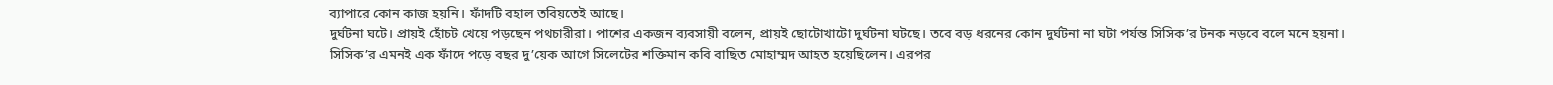ব্যাপারে কোন কাজ হয়নি। ফাঁদটি বহাল তবিয়তেই আছে।
দুর্ঘটনা ঘটে। প্রায়ই হোঁচট খেয়ে পড়ছেন পথচারীরা। পাশের একজন ব্যবসায়ী বলেন, প্রায়ই ছোটোখাটো দুর্ঘটনা ঘটছে। তবে বড় ধরনের কোন দুর্ঘটনা না ঘটা পর্যন্ত সিসিক’র টনক নড়বে বলে মনে হয়না।
সিসিক’র এমনই এক ফাঁদে পড়ে বছর দু’য়েক আগে সিলেটের শক্তিমান কবি বাছিত মোহাম্মদ আহত হয়েছিলেন। এরপর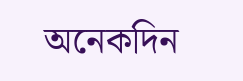অনেকদিন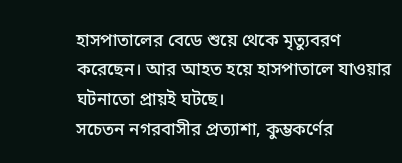হাসপাতালের বেডে শুয়ে থেকে মৃত্যুবরণ করেছেন। আর আহত হয়ে হাসপাতালে যাওয়ার ঘটনাতো প্রায়ই ঘটছে।
সচেতন নগরবাসীর প্রত্যাশা, কুম্ভকর্ণের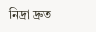নিদ্রা দ্রুত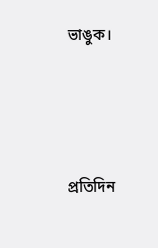ভাঙুক।




প্রতিদিন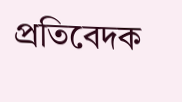প্রতিবেদক